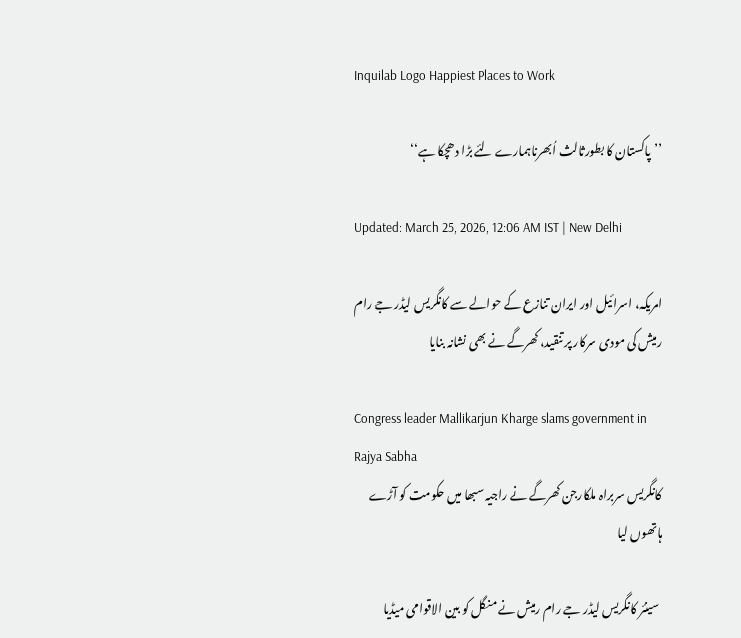Inquilab Logo Happiest Places to Work

’’پاکستان کا بطورثالث اُبھرناہمارے لئے بڑا دھچکا ہے‘‘

Updated: March 25, 2026, 12:06 AM IST | New Delhi

امریکہ، اسرائیل اور ایران تنازع کے حوالے سے کانگریس لیڈر جے رام رمیش کی مودی سرکار پر تنقید، کھرگے نے بھی نشانہ بنایا

Congress leader Mallikarjun Kharge slams government in Rajya Sabha
کانگریس سربراہ ملکارجن کھرگے نے راجیہ سبھا میں حکومت کو آڑے ہاتھوں لیا

 سینئر کانگریس لیڈر جے رام رمیش نے منگل کو بین الاقوامی میڈیا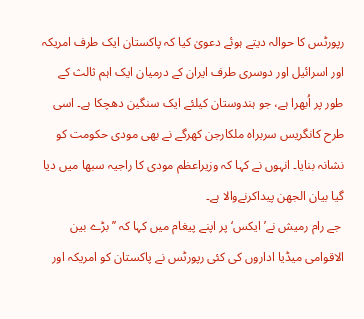رپورٹس کا حوالہ دیتے ہوئے دعویٰ کیا کہ پاکستان ایک طرف امریکہ اور اسرائیل اور دوسری طرف ایران کے درمیان ایک اہم ثالث کے طور پر اُبھرا ہے، جو ہندوستان کیلئے ایک سنگین دھچکا ہے۔ اسی طرح کانگریس سربراہ ملکارجن کھرگے نے بھی مودی حکومت کو نشانہ بنایا۔ انہوں نے کہا کہ وزیراعظم مودی کا راجیہ سبھا میں دیا گیا بیان الجھن پیداکرنےوالا ہے۔
 جے رام رمیش نے’ایکس‘ پر اپنے پیغام میں کہا کہ ’’بڑے بین الاقوامی میڈیا اداروں کی کئی رپورٹس نے پاکستان کو امریکہ اور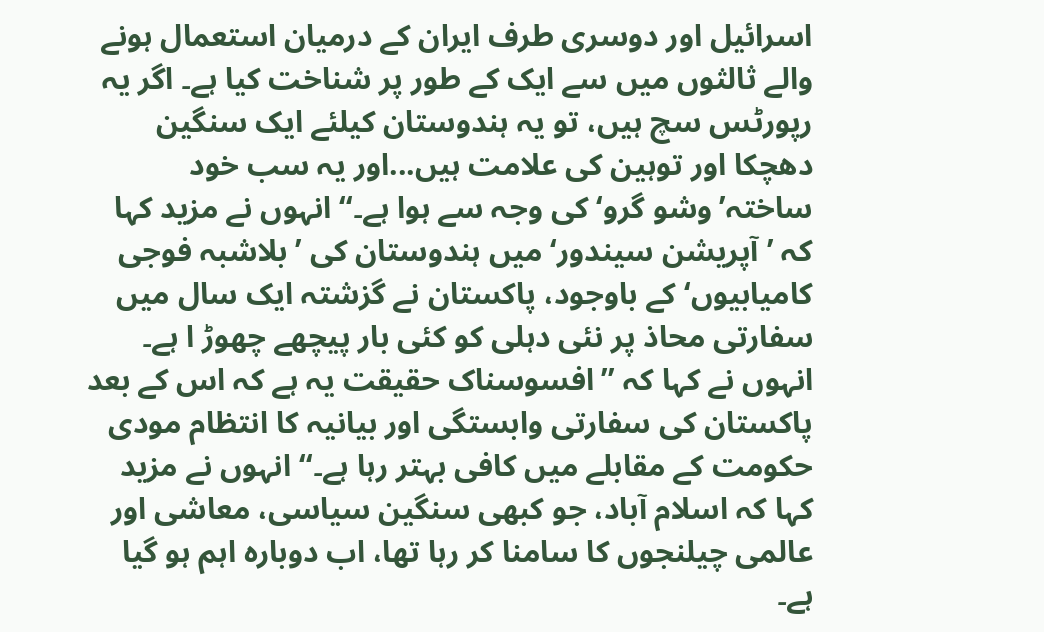اسرائیل اور دوسری طرف ایران کے درمیان استعمال ہونے والے ثالثوں میں سے ایک کے طور پر شناخت کیا ہے۔ اگر یہ رپورٹس سچ ہیں، تو یہ ہندوستان کیلئے ایک سنگین دھچکا اور توہین کی علامت ہیں...اور یہ سب خود ساختہ’وشو گرو‘ کی وجہ سے ہوا ہے۔‘‘ انہوں نے مزید کہا کہ ’آپریشن سیندور‘ میں ہندوستان کی ’ بلاشبہ فوجی کامیابیوں‘ کے باوجود، پاکستان نے گزشتہ ایک سال میں سفارتی محاذ پر نئی دہلی کو کئی بار پیچھے چھوڑ ا ہے۔ انہوں نے کہا کہ ’’افسوسناک حقیقت یہ ہے کہ اس کے بعد پاکستان کی سفارتی وابستگی اور بیانیہ کا انتظام مودی حکومت کے مقابلے میں کافی بہتر رہا ہے۔‘‘ انہوں نے مزید کہا کہ اسلام آباد، جو کبھی سنگین سیاسی، معاشی اور عالمی چیلنجوں کا سامنا کر رہا تھا، اب دوبارہ اہم ہو گیا ہے۔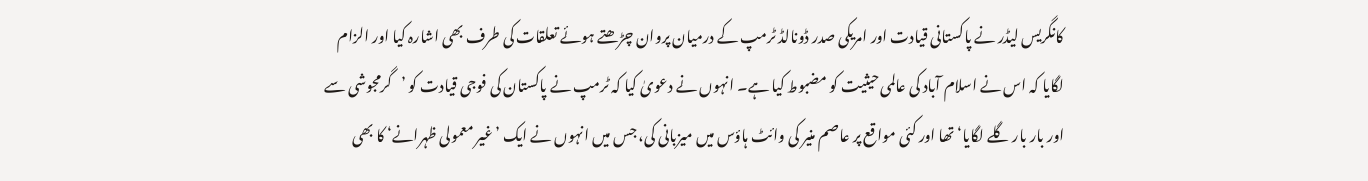کانگریس لیڈر نے پاکستانی قیادت اور امریکی صدر ڈونالڈ ٹرمپ کے درمیان پروان چڑھتے ہوئے تعلقات کی طرف بھی اشارہ کیا اور الزام لگایا کہ اس نے اسلام آباد کی عالمی حیثیت کو مضبوط کیا ہے۔ انہوں نے دعویٰ کیا کہ ٹرمپ نے پاکستان کی فوجی قیادت کو ’گرمجوشی سے اور بار بار گلے لگایا‘ تھا اور کئی مواقع پر عاصم منیر کی وائٹ ہاؤس میں میزبانی کی، جس میں انہوں نے ایک ’غیر معمولی ظہرانے‘ کا بھی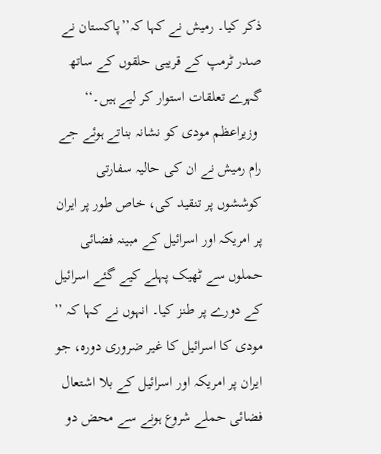ذکر کیا۔ رمیش نے کہا کہ’’پاکستان نے صدر ٹرمپ کے قریبی حلقوں کے ساتھ گہرے تعلقات استوار کر لیے ہیں۔‘‘
 وزیراعظم مودی کو نشانہ بناتے ہوئے جے رام رمیش نے ان کی حالیہ سفارتی کوششوں پر تنقید کی، خاص طور پر ایران پر امریکہ اور اسرائیل کے مبینہ فضائی حملوں سے ٹھیک پہلے کیے گئے اسرائیل کے دورے پر طنز کیا۔ انہوں نے کہا کہ ’’ مودی کا اسرائیل کا غیر ضروری دورہ، جو ایران پر امریکہ اور اسرائیل کے بلا اشتعال فضائی حملے شروع ہونے سے محض دو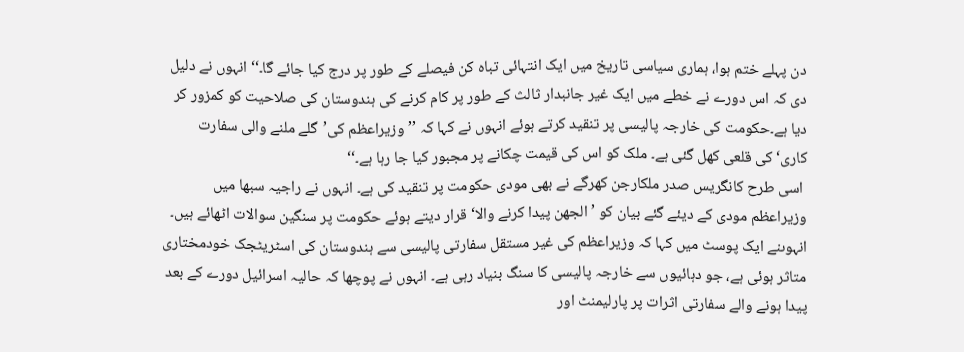دن پہلے ختم ہوا، ہماری سیاسی تاریخ میں ایک انتہائی تباہ کن فیصلے کے طور پر درج کیا جائے گا۔‘‘ انہوں نے دلیل دی کہ اس دورے نے خطے میں ایک غیر جانبدار ثالث کے طور پر کام کرنے کی ہندوستان کی صلاحیت کو کمزور کر دیا ہے۔حکومت کی خارجہ پالیسی پر تنقید کرتے ہوئے انہوں نے کہا کہ ’’وزیراعظم کی’گلے ملنے والی سفارت کاری‘کی قلعی کھل گئی ہے۔ ملک کو اس کی قیمت چکانے پر مجبور کیا جا رہا ہے۔‘‘
 اسی طرح کانگریس صدر ملکارجن کھرگے نے بھی مودی حکومت پر تنقید کی ہے۔ انہوں نے راجیہ سبھا میں وزیراعظم مودی کے دیئے گئے بیان کو ’الجھن پیدا کرنے والا‘ قرار دیتے ہوئے حکومت پر سنگین سوالات اٹھائے ہیں۔ انہوںنے ایک پوسٹ میں کہا کہ وزیراعظم کی غیر مستقل سفارتی پالیسی سے ہندوستان کی اسٹریٹجک خودمختاری  متاثر ہوئی ہے، جو دہائیوں سے خارجہ پالیسی کا سنگ بنیاد رہی ہے۔ انہوں نے پوچھا کہ حالیہ اسرائیل دورے کے بعد پیدا ہونے والے سفارتی اثرات پر پارلیمنٹ اور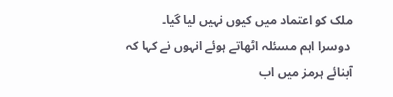ملک کو اعتماد میں کیوں نہیں لیا گیا۔
 دوسرا اہم مسئلہ اٹھاتے ہوئے انہوں نے کہا کہ آبنائے ہرمز میں اب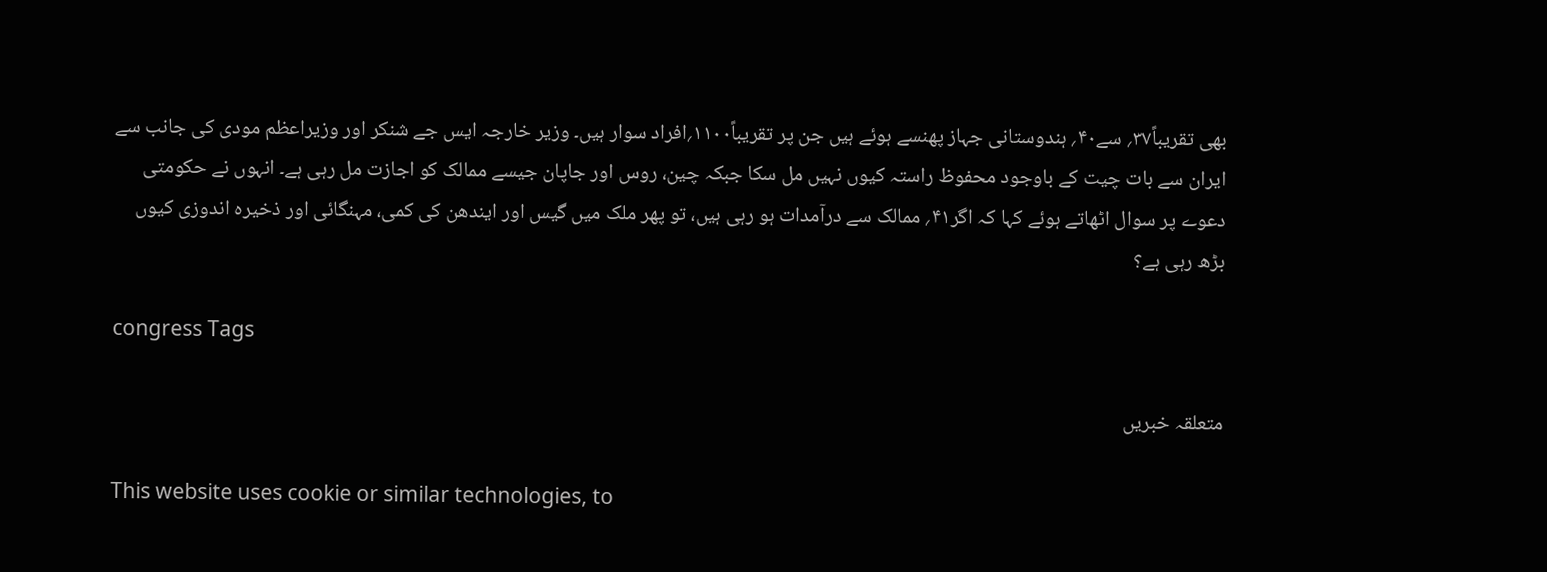بھی تقریباً۳۷؍ سے۴۰؍ ہندوستانی جہاز پھنسے ہوئے ہیں جن پر تقریباً۱۱۰۰؍افراد سوار ہیں۔ وزیر خارجہ ایس جے شنکر اور وزیراعظم مودی کی جانب سے ایران سے بات چیت کے باوجود محفوظ راستہ کیوں نہیں مل سکا جبکہ چین، روس اور جاپان جیسے ممالک کو اجازت مل رہی ہے۔ انہوں نے حکومتی دعوے پر سوال اٹھاتے ہوئے کہا کہ اگر۴۱؍ ممالک سے درآمدات ہو رہی ہیں، تو پھر ملک میں گیس اور ایندھن کی کمی، مہنگائی اور ذخیرہ اندوزی کیوں بڑھ رہی ہے؟

congress Tags

متعلقہ خبریں

This website uses cookie or similar technologies, to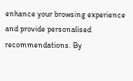enhance your browsing experience and provide personalised recommendations. By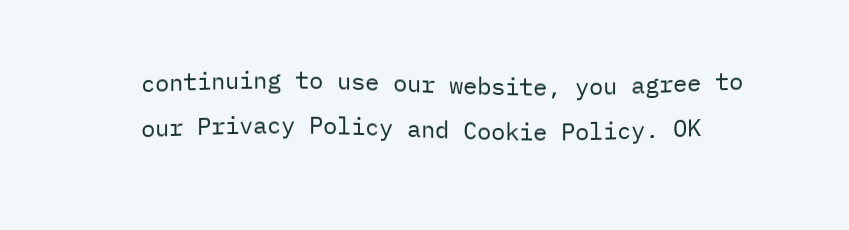continuing to use our website, you agree to our Privacy Policy and Cookie Policy. OK